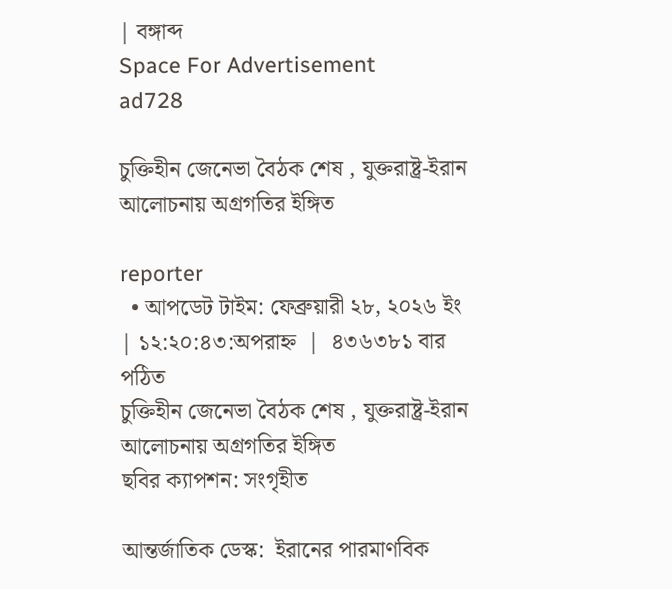| বঙ্গাব্দ
Space For Advertisement
ad728

চুক্তিহীন জেনেভা বৈঠক শেষ , যুক্তরাষ্ট্র-ইরান আলোচনায় অগ্রগতির ইঙ্গিত

reporter
  • আপডেট টাইম: ফেব্রুয়ারী ২৮, ২০২৬ ইং | ১২:২০:৪৩:অপরাহ্ন  |  ৪৩৬৩৮১ বার পঠিত
চুক্তিহীন জেনেভা বৈঠক শেষ , যুক্তরাষ্ট্র-ইরান আলোচনায় অগ্রগতির ইঙ্গিত
ছবির ক্যাপশন: সংগৃহীত

আন্তর্জাতিক ডেস্ক:  ইরানের পারমাণবিক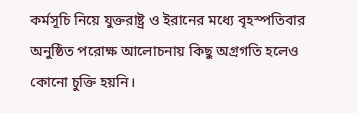কর্মসূচি নিয়ে যুক্তরাষ্ট্র ও ইরানের মধ্যে বৃহস্পতিবার অনুষ্ঠিত পরোক্ষ আলোচনায় কিছু অগ্রগতি হলেও কোনো চুক্তি হয়নি।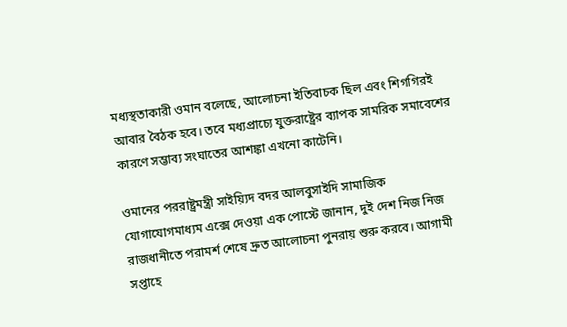মধ্যস্থতাকারী ওমান বলেছে, আলোচনা ইতিবাচক ছিল এবং শিগগিরই আবার বৈঠক হবে। তবে মধ্যপ্রাচ্যে যুক্তরাষ্ট্রের ব্যাপক সামরিক সমাবেশের কারণে সম্ভাব্য সংঘাতের আশঙ্কা এখনো কাটেনি।

ওমানের পররাষ্ট্রমন্ত্রী সাইয়্যিদ বদর আলবুসাইদি সামাজিক যোগাযোগমাধ্যম এক্সে দেওয়া এক পোস্টে জানান, দুই দেশ নিজ নিজ রাজধানীতে পরামর্শ শেষে দ্রুত আলোচনা পুনরায় শুরু করবে। আগামী সপ্তাহে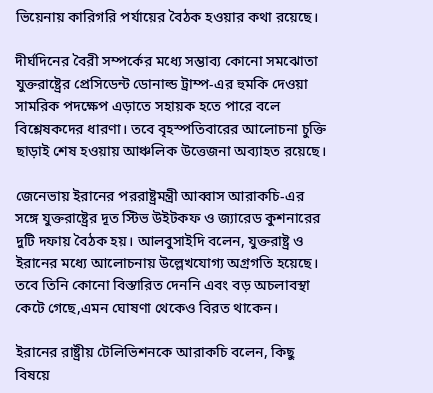ভিয়েনায় কারিগরি পর্যায়ের বৈঠক হওয়ার কথা রয়েছে।

দীর্ঘদিনের বৈরী সম্পর্কের মধ্যে সম্ভাব্য কোনো সমঝোতা যুক্তরাষ্ট্রের প্রেসিডেন্ট ডোনাল্ড ট্রাম্প-এর হুমকি দেওয়া সামরিক পদক্ষেপ এড়াতে সহায়ক হতে পারে বলে বিশ্লেষকদের ধারণা। তবে বৃহস্পতিবারের আলোচনা চুক্তি ছাড়াই শেষ হওয়ায় আঞ্চলিক উত্তেজনা অব্যাহত রয়েছে।

জেনেভায় ইরানের পররাষ্ট্রমন্ত্রী আব্বাস আরাকচি-এর সঙ্গে যুক্তরাষ্ট্রের দূত স্টিভ উইটকফ ও জ্যারেড কুশনারের দুটি দফায় বৈঠক হয়। আলবুসাইদি বলেন, যুক্তরাষ্ট্র ও ইরানের মধ্যে আলোচনায় উল্লেখযোগ্য অগ্রগতি হয়েছে। তবে তিনি কোনো বিস্তারিত দেননি এবং বড় অচলাবস্থা কেটে গেছে,এমন ঘোষণা থেকেও বিরত থাকেন।

ইরানের রাষ্ট্রীয় টেলিভিশনকে আরাকচি বলেন, কিছু বিষয়ে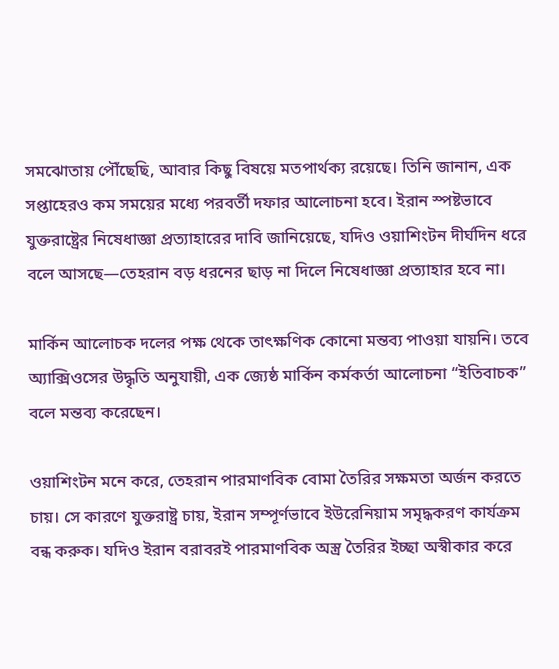সমঝোতায় পৌঁছেছি, আবার কিছু বিষয়ে মতপার্থক্য রয়েছে। তিনি জানান, এক সপ্তাহেরও কম সময়ের মধ্যে পরবর্তী দফার আলোচনা হবে। ইরান স্পষ্টভাবে যুক্তরাষ্ট্রের নিষেধাজ্ঞা প্রত্যাহারের দাবি জানিয়েছে, যদিও ওয়াশিংটন দীর্ঘদিন ধরে বলে আসছে—তেহরান বড় ধরনের ছাড় না দিলে নিষেধাজ্ঞা প্রত্যাহার হবে না।

মার্কিন আলোচক দলের পক্ষ থেকে তাৎক্ষণিক কোনো মন্তব্য পাওয়া যায়নি। তবে অ্যাক্সিওসের উদ্ধৃতি অনুযায়ী, এক জ্যেষ্ঠ মার্কিন কর্মকর্তা আলোচনা “ইতিবাচক” বলে মন্তব্য করেছেন।

ওয়াশিংটন মনে করে, তেহরান পারমাণবিক বোমা তৈরির সক্ষমতা অর্জন করতে চায়। সে কারণে যুক্তরাষ্ট্র চায়, ইরান সম্পূর্ণভাবে ইউরেনিয়াম সমৃদ্ধকরণ কার্যক্রম বন্ধ করুক। যদিও ইরান বরাবরই পারমাণবিক অস্ত্র তৈরির ইচ্ছা অস্বীকার করে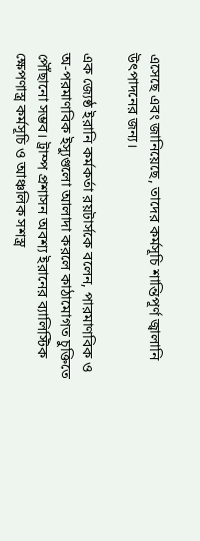এসেছে এবং জানিয়েছে, তাদের কর্মসূচি শান্তিপূর্ণ জ্বালানি উৎপাদনের জন্য।

এক জ্যেষ্ঠ ইরানি কর্মকর্তা রয়টার্সকে বলেন, পারমাণবিক ও অ-পরমাণবিক ইস্যুগুলো আলাদা করলে কাঠামোগত চুক্তিতে পৌঁছানো সম্ভব। ট্রাম্প প্রশাসন অবশ্য ইরানের ব্যালিস্টিক ক্ষেপণাস্ত্র কর্মসূচি ও আঞ্চলিক সশস্ত্র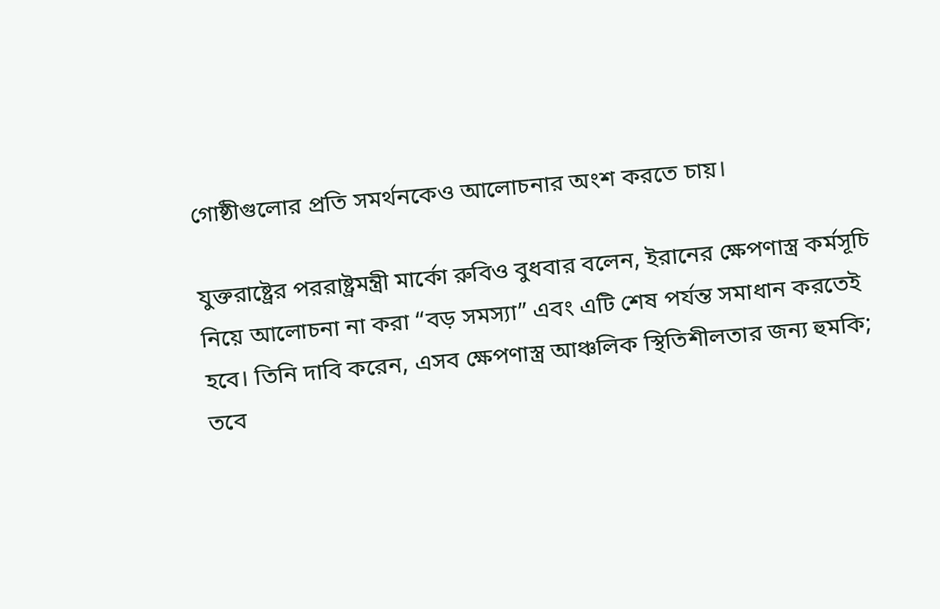গোষ্ঠীগুলোর প্রতি সমর্থনকেও আলোচনার অংশ করতে চায়।

যুক্তরাষ্ট্রের পররাষ্ট্রমন্ত্রী মার্কো রুবিও বুধবার বলেন, ইরানের ক্ষেপণাস্ত্র কর্মসূচি নিয়ে আলোচনা না করা “বড় সমস্যা” এবং এটি শেষ পর্যন্ত সমাধান করতেই হবে। তিনি দাবি করেন, এসব ক্ষেপণাস্ত্র আঞ্চলিক স্থিতিশীলতার জন্য হুমকি; তবে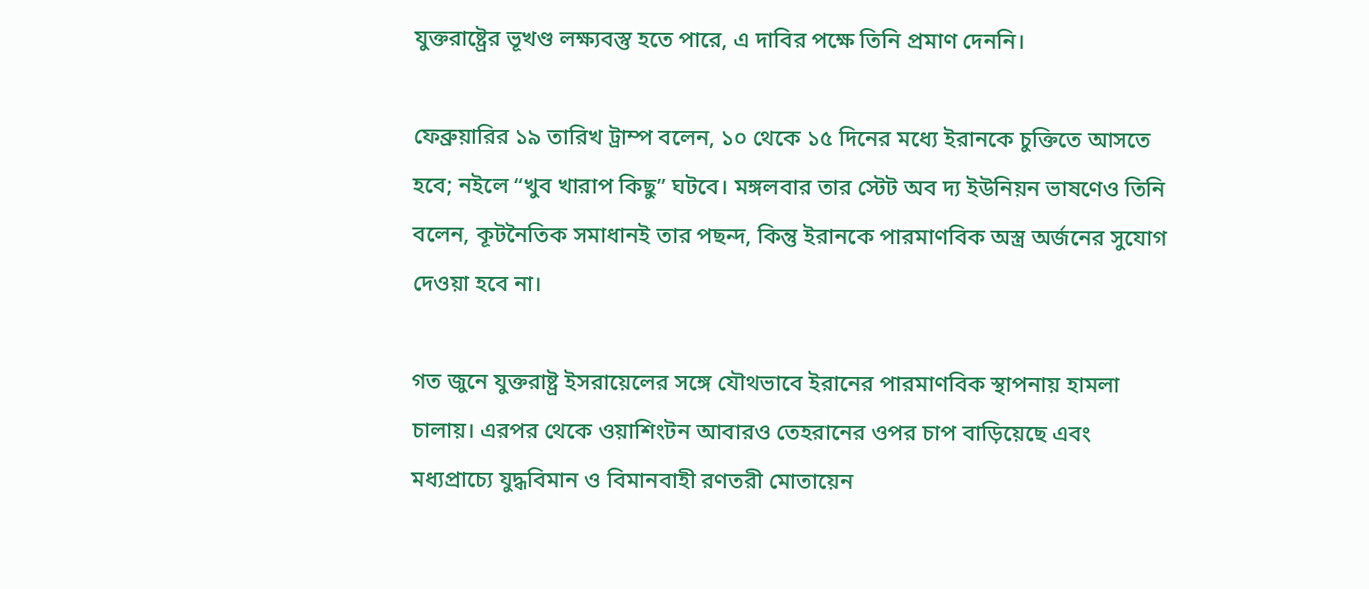যুক্তরাষ্ট্রের ভূখণ্ড লক্ষ্যবস্তু হতে পারে, এ দাবির পক্ষে তিনি প্রমাণ দেননি।

ফেব্রুয়ারির ১৯ তারিখ ট্রাম্প বলেন, ১০ থেকে ১৫ দিনের মধ্যে ইরানকে চুক্তিতে আসতে হবে; নইলে “খুব খারাপ কিছু” ঘটবে। মঙ্গলবার তার স্টেট অব দ্য ইউনিয়ন ভাষণেও তিনি বলেন, কূটনৈতিক সমাধানই তার পছন্দ, কিন্তু ইরানকে পারমাণবিক অস্ত্র অর্জনের সুযোগ দেওয়া হবে না।

গত জুনে যুক্তরাষ্ট্র ইসরায়েলের সঙ্গে যৌথভাবে ইরানের পারমাণবিক স্থাপনায় হামলা চালায়। এরপর থেকে ওয়াশিংটন আবারও তেহরানের ওপর চাপ বাড়িয়েছে এবং মধ্যপ্রাচ্যে যুদ্ধবিমান ও বিমানবাহী রণতরী মোতায়েন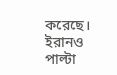করেছে। ইরানও পাল্টা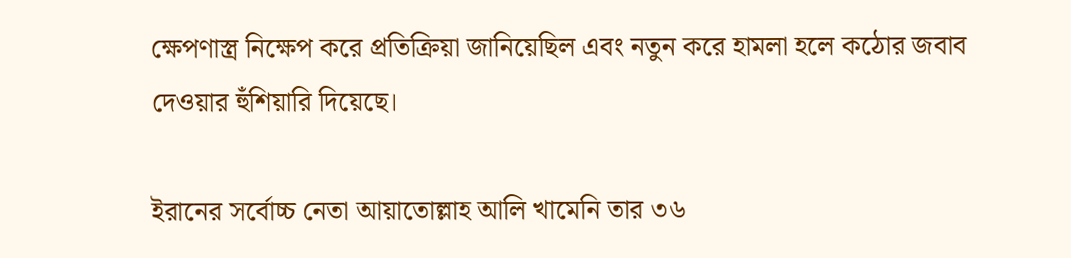ক্ষেপণাস্ত্র নিক্ষেপ করে প্রতিক্রিয়া জানিয়েছিল এবং নতুন করে হামলা হলে কঠোর জবাব দেওয়ার হুঁশিয়ারি দিয়েছে।

ইরানের সর্বোচ্চ নেতা আয়াতোল্লাহ আলি খামেনি তার ৩৬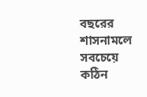বছরের শাসনামলে সবচেয়ে কঠিন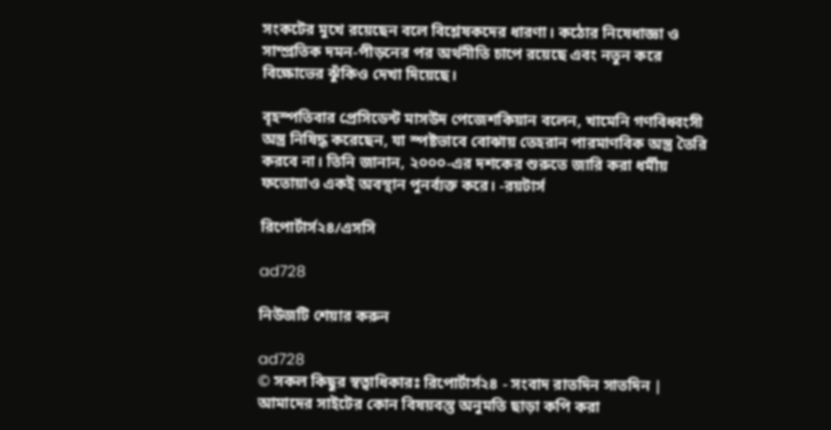সংকটের মুখে রয়েছেন বলে বিশ্লেষকদের ধারণা। কঠোর নিষেধাজ্ঞা ও সাম্প্রতিক দমন-পীড়নের পর অর্থনীতি চাপে রয়েছে এবং নতুন করে বিক্ষোভের ঝুঁকিও দেখা দিয়েছে।

বৃহস্পতিবার প্রেসিডেন্ট মাসউদ পেজেশকিয়ান বলেন, খামেনি গণবিধ্বংসী অস্ত্র নিষিদ্ধ করেছেন, যা স্পষ্টভাবে বোঝায় তেহরান পারমাণবিক অস্ত্র তৈরি করবে না। তিনি জানান, ২০০০-এর দশকের শুরুতে জারি করা ধর্মীয় ফতোয়াও একই অবস্থান পুনর্ব্যক্ত করে। -রয়টার্স

রিপোর্টার্স২৪/এসসি

ad728

নিউজটি শেয়ার করুন

ad728
© সকল কিছুর স্বত্বাধিকারঃ রিপোর্টার্স২৪ - সংবাদ রাতদিন সাতদিন | আমাদের সাইটের কোন বিষয়বস্তু অনুমতি ছাড়া কপি করা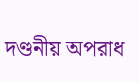দণ্ডনীয় অপরাধ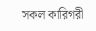সকল কারিগরী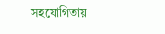সহযোগিতায়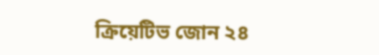ক্রিয়েটিভ জোন ২৪